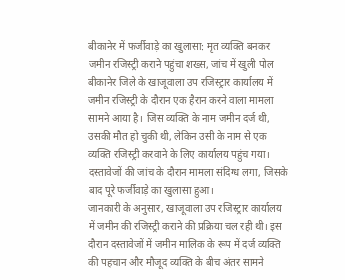बीकानेर में फर्जीवाड़े का खुलासा: मृत व्यक्ति बनकर जमीन रजिस्ट्री कराने पहुंचा शख्स, जांच में खुली पोल
बीकानेर जिले के खाजूवाला उप रजिस्ट्रार कार्यालय में जमीन रजिस्ट्री के दौरान एक हैरान करने वाला मामला सामने आया है। जिस व्यक्ति के नाम जमीन दर्ज थी, उसकी मौत हो चुकी थी, लेकिन उसी के नाम से एक व्यक्ति रजिस्ट्री करवाने के लिए कार्यालय पहुंच गया। दस्तावेजों की जांच के दौरान मामला संदिग्ध लगा, जिसके बाद पूरे फर्जीवाड़े का खुलासा हुआ।
जानकारी के अनुसार, खाजूवाला उप रजिस्ट्रार कार्यालय में जमीन की रजिस्ट्री कराने की प्रक्रिया चल रही थी। इस दौरान दस्तावेजों में जमीन मालिक के रूप में दर्ज व्यक्ति की पहचान और मौजूद व्यक्ति के बीच अंतर सामने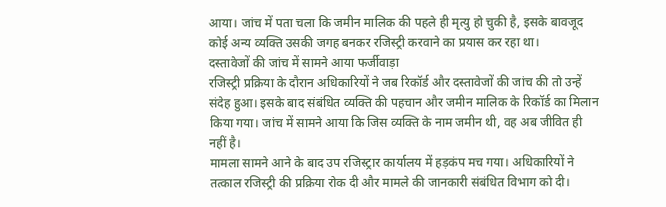आया। जांच में पता चला कि जमीन मालिक की पहले ही मृत्यु हो चुकी है, इसके बावजूद कोई अन्य व्यक्ति उसकी जगह बनकर रजिस्ट्री करवाने का प्रयास कर रहा था।
दस्तावेजों की जांच में सामने आया फर्जीवाड़ा
रजिस्ट्री प्रक्रिया के दौरान अधिकारियों ने जब रिकॉर्ड और दस्तावेजों की जांच की तो उन्हें संदेह हुआ। इसके बाद संबंधित व्यक्ति की पहचान और जमीन मालिक के रिकॉर्ड का मिलान किया गया। जांच में सामने आया कि जिस व्यक्ति के नाम जमीन थी, वह अब जीवित ही नहीं है।
मामला सामने आने के बाद उप रजिस्ट्रार कार्यालय में हड़कंप मच गया। अधिकारियों ने तत्काल रजिस्ट्री की प्रक्रिया रोक दी और मामले की जानकारी संबंधित विभाग को दी।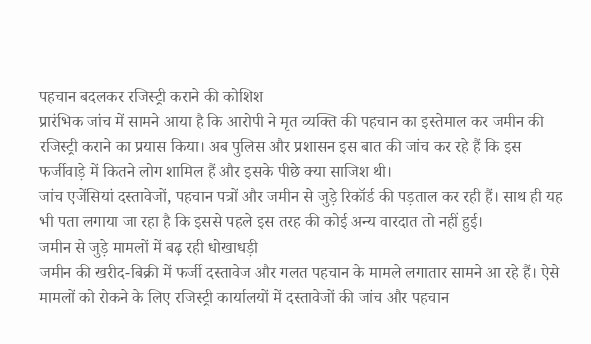पहचान बदलकर रजिस्ट्री कराने की कोशिश
प्रारंभिक जांच में सामने आया है कि आरोपी ने मृत व्यक्ति की पहचान का इस्तेमाल कर जमीन की रजिस्ट्री कराने का प्रयास किया। अब पुलिस और प्रशासन इस बात की जांच कर रहे हैं कि इस फर्जीवाड़े में कितने लोग शामिल हैं और इसके पीछे क्या साजिश थी।
जांच एजेंसियां दस्तावेजों, पहचान पत्रों और जमीन से जुड़े रिकॉर्ड की पड़ताल कर रही हैं। साथ ही यह भी पता लगाया जा रहा है कि इससे पहले इस तरह की कोई अन्य वारदात तो नहीं हुई।
जमीन से जुड़े मामलों में बढ़ रही धोखाधड़ी
जमीन की खरीद-बिक्री में फर्जी दस्तावेज और गलत पहचान के मामले लगातार सामने आ रहे हैं। ऐसे मामलों को रोकने के लिए रजिस्ट्री कार्यालयों में दस्तावेजों की जांच और पहचान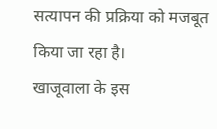सत्यापन की प्रक्रिया को मजबूत किया जा रहा है।
खाजूवाला के इस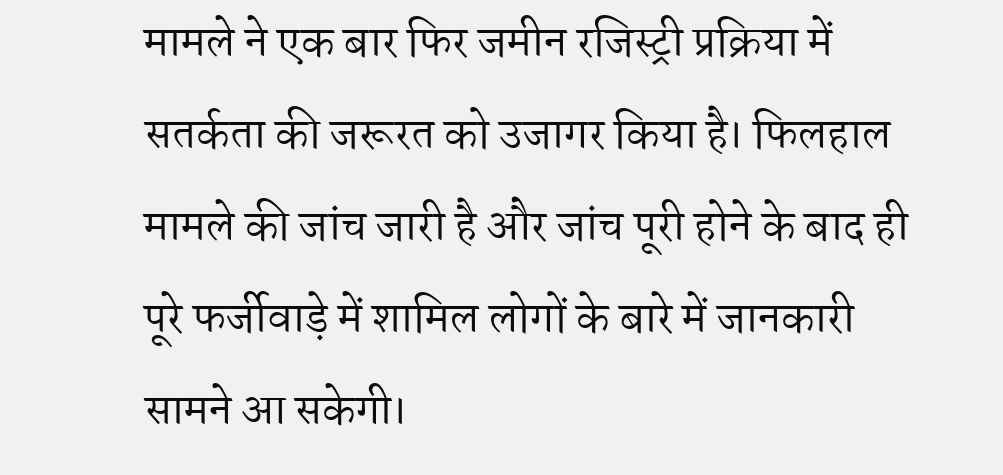मामले ने एक बार फिर जमीन रजिस्ट्री प्रक्रिया में सतर्कता की जरूरत को उजागर किया है। फिलहाल मामले की जांच जारी है और जांच पूरी होने के बाद ही पूरे फर्जीवाड़े में शामिल लोगों के बारे में जानकारी सामने आ सकेगी।